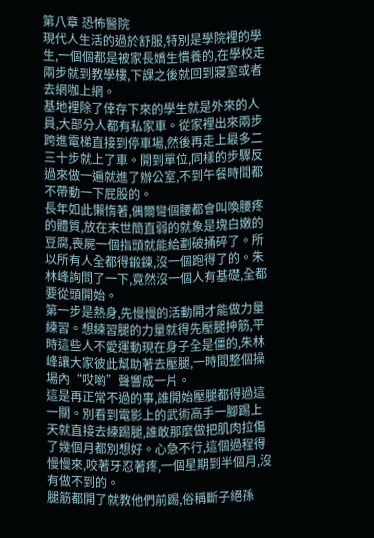第八章 恐怖醫院
現代人生活的過於舒服,特別是學院裡的學生,一個個都是被家長嬌生慣養的,在學校走兩步就到教學樓,下課之後就回到寢室或者去網咖上網。
基地裡除了倖存下來的學生就是外來的人員,大部分人都有私家車。從家裡出來兩步跨進電梯直接到停車場,然後再走上最多二三十步就上了車。開到單位,同樣的步驟反過來做一遍就進了辦公室,不到午餐時間都不帶動一下屁股的。
長年如此懶惰著,偶爾彎個腰都會叫喚腰疼的體質,放在末世簡直弱的就象是塊白嫩的豆腐,喪屍一個指頭就能給劃破捅碎了。所以所有人全都得鍛鍊,沒一個跑得了的。朱林峰詢問了一下,竟然沒一個人有基礎,全都要從頭開始。
第一步是熱身,先慢慢的活動開才能做力量練習。想練習腿的力量就得先壓腿抻筋,平時這些人不愛運動現在身子全是僵的,朱林峰讓大家彼此幫助著去壓腿,一時間整個操場內“哎喲”聲響成一片。
這是再正常不過的事,誰開始壓腿都得過這一關。別看到電影上的武術高手一腳踢上天就直接去練踢腿,誰敢那麼做把肌肉拉傷了幾個月都別想好。心急不行,這個過程得慢慢來,咬著牙忍著疼,一個星期到半個月,沒有做不到的。
腿筋都開了就教他們前踢,俗稱斷子絕孫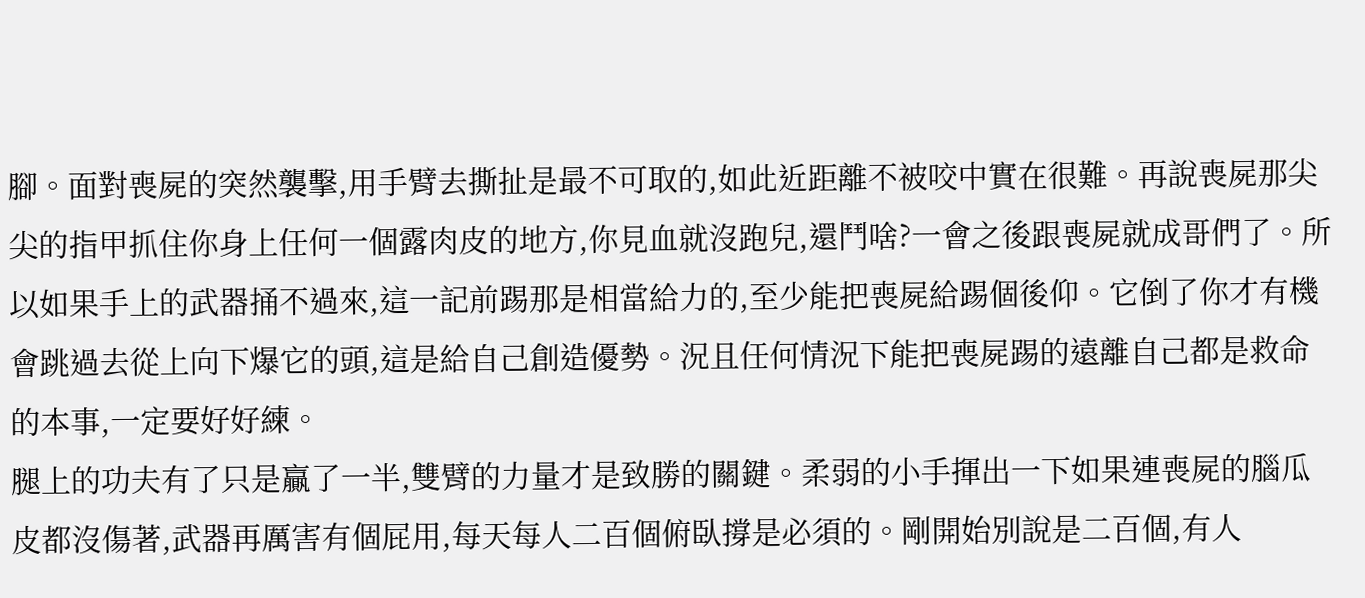腳。面對喪屍的突然襲擊,用手臂去撕扯是最不可取的,如此近距離不被咬中實在很難。再說喪屍那尖尖的指甲抓住你身上任何一個露肉皮的地方,你見血就沒跑兒,還鬥啥?一會之後跟喪屍就成哥們了。所以如果手上的武器捅不過來,這一記前踢那是相當給力的,至少能把喪屍給踢個後仰。它倒了你才有機會跳過去從上向下爆它的頭,這是給自己創造優勢。況且任何情況下能把喪屍踢的遠離自己都是救命的本事,一定要好好練。
腿上的功夫有了只是贏了一半,雙臂的力量才是致勝的關鍵。柔弱的小手揮出一下如果連喪屍的腦瓜皮都沒傷著,武器再厲害有個屁用,每天每人二百個俯臥撐是必須的。剛開始別說是二百個,有人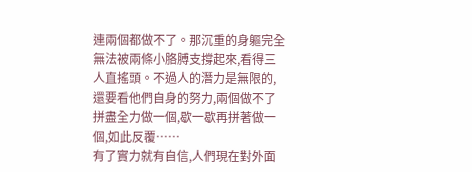連兩個都做不了。那沉重的身軀完全無法被兩條小胳膊支撐起來,看得三人直搖頭。不過人的潛力是無限的,還要看他們自身的努力,兩個做不了拼盡全力做一個,歇一歇再拼著做一個,如此反覆……
有了實力就有自信,人們現在對外面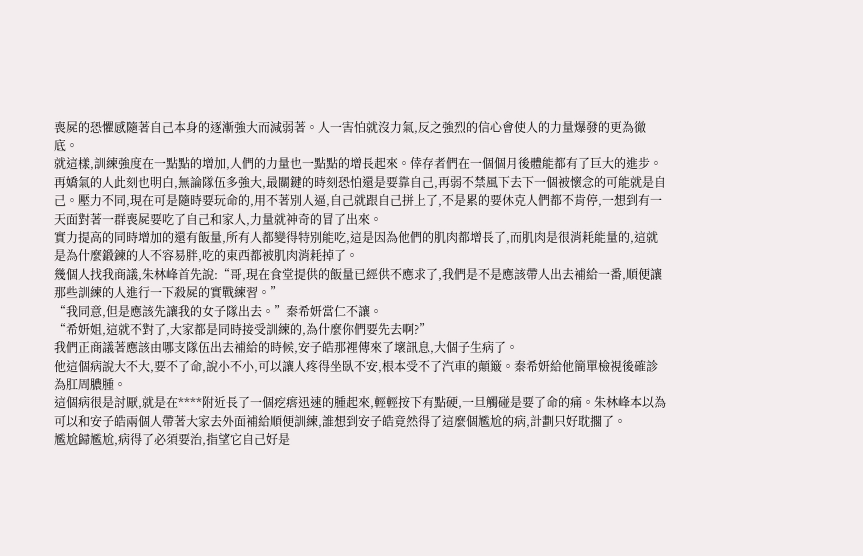喪屍的恐懼感隨著自己本身的逐漸強大而減弱著。人一害怕就沒力氣,反之強烈的信心會使人的力量爆發的更為徹底。
就這樣,訓練強度在一點點的增加,人們的力量也一點點的增長起來。倖存者們在一個個月後體能都有了巨大的進步。再嬌氣的人此刻也明白,無論隊伍多強大,最關鍵的時刻恐怕還是要靠自己,再弱不禁風下去下一個被懷念的可能就是自己。壓力不同,現在可是隨時要玩命的,用不著別人逼,自己就跟自己拼上了,不是累的要休克人們都不肯停,一想到有一天面對著一群喪屍要吃了自己和家人,力量就神奇的冒了出來。
實力提高的同時增加的還有飯量,所有人都變得特別能吃,這是因為他們的肌肉都增長了,而肌肉是很消耗能量的,這就是為什麼鍛鍊的人不容易胖,吃的東西都被肌肉消耗掉了。
幾個人找我商議,朱林峰首先說:“哥,現在食堂提供的飯量已經供不應求了,我們是不是應該帶人出去補給一番,順便讓那些訓練的人進行一下殺屍的實戰練習。”
“我同意,但是應該先讓我的女子隊出去。”秦希妍當仁不讓。
“希妍姐,這就不對了,大家都是同時接受訓練的,為什麼你們要先去啊?”
我們正商議著應該由哪支隊伍出去補給的時候,安子皓那裡傳來了壞訊息,大個子生病了。
他這個病說大不大,要不了命,說小不小,可以讓人疼得坐臥不安,根本受不了汽車的顛簸。秦希妍給他簡單檢視後確診為肛周膿腫。
這個病很是討厭,就是在****附近長了一個疙瘩迅速的腫起來,輕輕按下有點硬,一旦觸碰是要了命的痛。朱林峰本以為可以和安子皓兩個人帶著大家去外面補給順便訓練,誰想到安子皓竟然得了這麼個尷尬的病,計劃只好耽擱了。
尷尬歸尷尬,病得了必須要治,指望它自己好是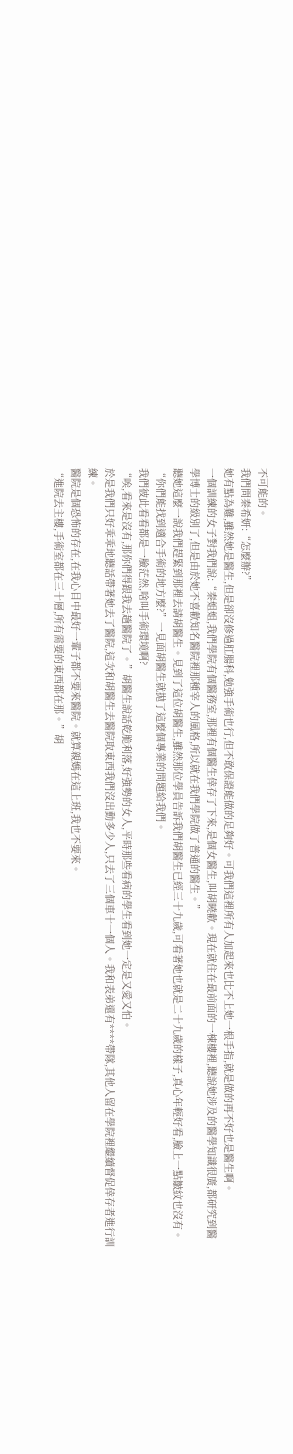不可能的。
我們問秦希妍:“怎麼辦?”
她有點為難,雖然她是醫生,但是卻沒修過肛腸科,勉強手術也行,但不敢保證能做的足夠好。可我們這裡所有人加起來也比不上她一根手指,就是做的再不好也是醫生啊。
一個訓練的女子對我們說:“秦姐姐,我們學院有個醫務室,那裡有個醫生倖存了下來,是個女醫生,叫胡曉歡。現在就住在最前面的一棟樓裡,聽說她涉及的醫學知識很廣,都研究到醫學博士的級別了,但是由於她不喜歡知名醫院裡那種宰人的風格,所以就在我們學院做了普通的醫生。”
聽她這麼一說我們趕緊到那裡去請胡醫生。見到了這位胡醫生,雖然那位學員告訴我們胡醫生已經三十九歲,可看著她也就是二十九歲的樣子,真心年輕好看,臉上一點皺紋也沒有。
“你們能找到適合手術的地方麼?”一見面胡醫生就拋了這麼個專業的問題給我們。
我們彼此看看都是一臉茫然,啥叫手術環境啊?
“唉,看來是沒有,那你們得跟我去趟醫院了。”胡醫生說話乾脆利落,好強勢的女人,平時那些看病的學生看到她一定是又愛又怕。
於是我們只好乖乖地聽話帶著她去了醫院,這次和胡醫生去醫院取東西我們沒出動多少人,只去了三個車十一個人。我和表弟還有****帶隊,其他人留在學院裡繼續督促倖存者進行訓練。
醫院是個恐怖的存在,在我心目中最好一輩子都不要來醫院。就算親媽在這上班,我也不要來。
“進院去主樓,手術室都在三十層,所有需要的東西都在那。”胡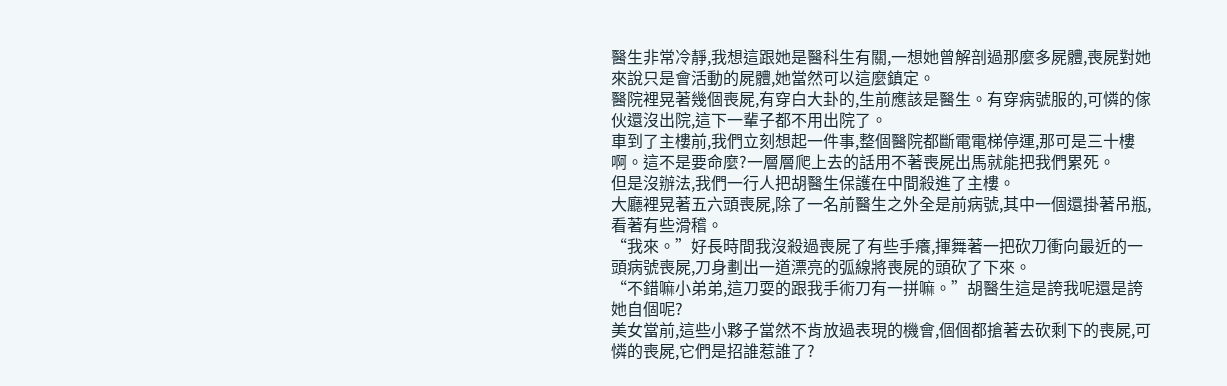醫生非常冷靜,我想這跟她是醫科生有關,一想她曾解剖過那麼多屍體,喪屍對她來說只是會活動的屍體,她當然可以這麼鎮定。
醫院裡晃著幾個喪屍,有穿白大卦的,生前應該是醫生。有穿病號服的,可憐的傢伙還沒出院,這下一輩子都不用出院了。
車到了主樓前,我們立刻想起一件事,整個醫院都斷電電梯停運,那可是三十樓啊。這不是要命麼?一層層爬上去的話用不著喪屍出馬就能把我們累死。
但是沒辦法,我們一行人把胡醫生保護在中間殺進了主樓。
大廳裡晃著五六頭喪屍,除了一名前醫生之外全是前病號,其中一個還掛著吊瓶,看著有些滑稽。
“我來。”好長時間我沒殺過喪屍了有些手癢,揮舞著一把砍刀衝向最近的一頭病號喪屍,刀身劃出一道漂亮的弧線將喪屍的頭砍了下來。
“不錯嘛小弟弟,這刀耍的跟我手術刀有一拼嘛。”胡醫生這是誇我呢還是誇她自個呢?
美女當前,這些小夥子當然不肯放過表現的機會,個個都搶著去砍剩下的喪屍,可憐的喪屍,它們是招誰惹誰了?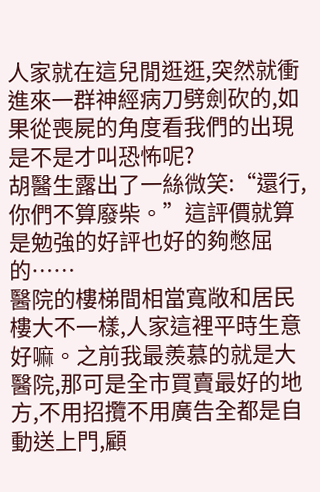人家就在這兒閒逛逛,突然就衝進來一群神經病刀劈劍砍的,如果從喪屍的角度看我們的出現是不是才叫恐怖呢?
胡醫生露出了一絲微笑:“還行,你們不算廢柴。”這評價就算是勉強的好評也好的夠憋屈的……
醫院的樓梯間相當寬敞和居民樓大不一樣,人家這裡平時生意好嘛。之前我最羨慕的就是大醫院,那可是全市買賣最好的地方,不用招攬不用廣告全都是自動送上門,顧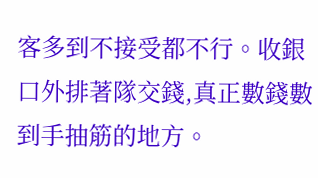客多到不接受都不行。收銀口外排著隊交錢,真正數錢數到手抽筋的地方。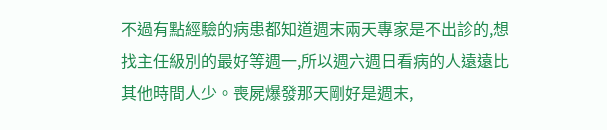不過有點經驗的病患都知道週末兩天專家是不出診的,想找主任級別的最好等週一,所以週六週日看病的人遠遠比其他時間人少。喪屍爆發那天剛好是週末,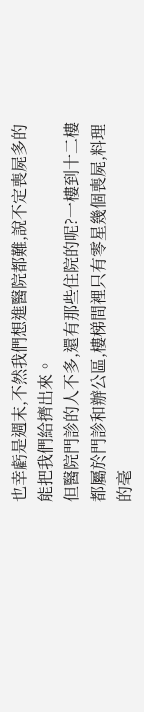也幸虧是週末,不然我們想進醫院都難,說不定喪屍多的能把我們給擠出來。
但醫院門診的人不多,還有那些住院的呢?一樓到十二樓都屬於門診和辦公區,樓梯間裡只有零星幾個喪屍,料理的毫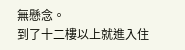無懸念。
到了十二樓以上就進入住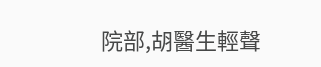院部,胡醫生輕聲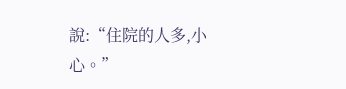說:“住院的人多,小心。”